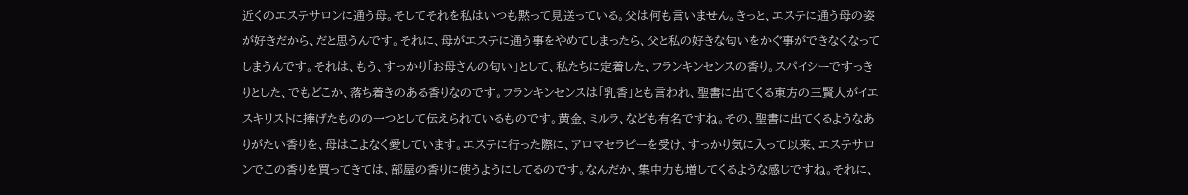近くのエステサロンに通う母。そしてそれを私はいつも黙って見送っている。父は何も言いません。きっと、エステに通う母の姿が好きだから、だと思うんです。それに、母がエステに通う事をやめてしまったら、父と私の好きな匂いをかぐ事ができなくなってしまうんです。それは、もう、すっかり「お母さんの匂い」として、私たちに定着した、フランキンセンスの香り。スパイシーですっきりとした、でもどこか、落ち着きのある香りなのです。フランキンセンスは「乳香」とも言われ、聖書に出てくる東方の三賢人がイエスキリストに捧げたものの一つとして伝えられているものです。黄金、ミルラ、なども有名ですね。その、聖書に出てくるようなありがたい香りを、母はこよなく愛しています。エステに行った際に、アロマセラピーを受け、すっかり気に入って以来、エステサロンでこの香りを買ってきては、部屋の香りに使うようにしてるのです。なんだか、集中力も増してくるような感じですね。それに、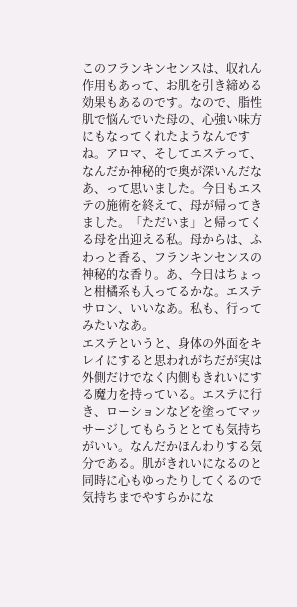このフランキンセンスは、収れん作用もあって、お肌を引き締める効果もあるのです。なので、脂性肌で悩んでいた母の、心強い味方にもなってくれたようなんですね。アロマ、そしてエステって、なんだか神秘的で奥が深いんだなあ、って思いました。今日もエステの施術を終えて、母が帰ってきました。「ただいま」と帰ってくる母を出迎える私。母からは、ふわっと香る、フランキンセンスの神秘的な香り。あ、今日はちょっと柑橘系も入ってるかな。エステサロン、いいなあ。私も、行ってみたいなあ。
エステというと、身体の外面をキレイにすると思われがちだが実は外側だけでなく内側もきれいにする魔力を持っている。エステに行き、ローションなどを塗ってマッサージしてもらうととても気持ちがいい。なんだかほんわりする気分である。肌がきれいになるのと同時に心もゆったりしてくるので気持ちまでやすらかにな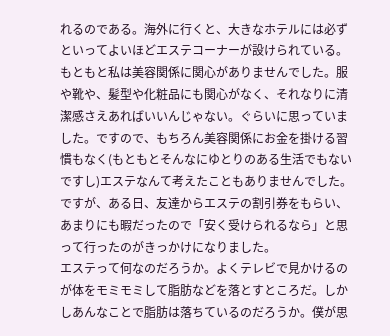れるのである。海外に行くと、大きなホテルには必ずといってよいほどエステコーナーが設けられている。
もともと私は美容関係に関心がありませんでした。服や靴や、髪型や化粧品にも関心がなく、それなりに清潔感さえあればいいんじゃない。ぐらいに思っていました。ですので、もちろん美容関係にお金を掛ける習慣もなく(もともとそんなにゆとりのある生活でもないですし)エステなんて考えたこともありませんでした。ですが、ある日、友達からエステの割引券をもらい、あまりにも暇だったので「安く受けられるなら」と思って行ったのがきっかけになりました。
エステって何なのだろうか。よくテレビで見かけるのが体をモミモミして脂肪などを落とすところだ。しかしあんなことで脂肪は落ちているのだろうか。僕が思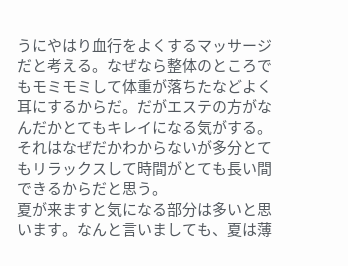うにやはり血行をよくするマッサージだと考える。なぜなら整体のところでもモミモミして体重が落ちたなどよく耳にするからだ。だがエステの方がなんだかとてもキレイになる気がする。それはなぜだかわからないが多分とてもリラックスして時間がとても長い間できるからだと思う。
夏が来ますと気になる部分は多いと思います。なんと言いましても、夏は薄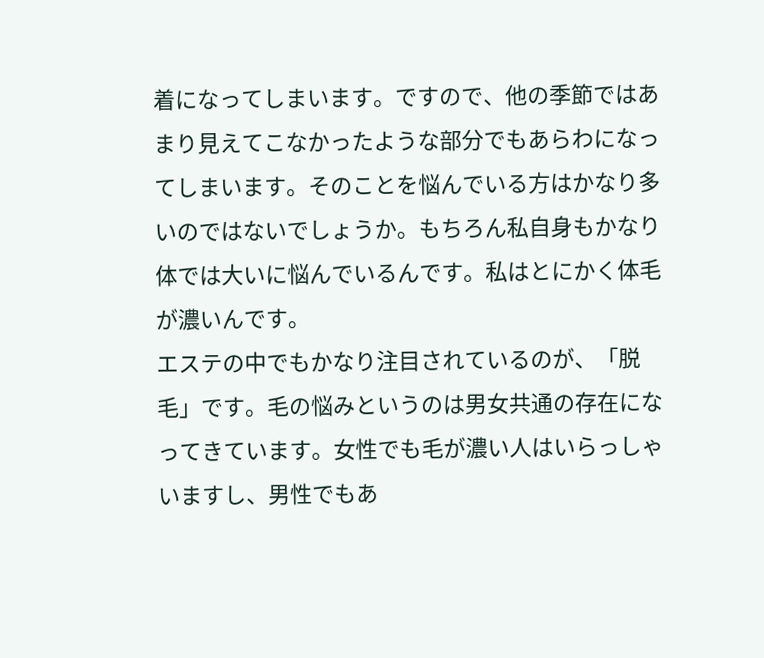着になってしまいます。ですので、他の季節ではあまり見えてこなかったような部分でもあらわになってしまいます。そのことを悩んでいる方はかなり多いのではないでしょうか。もちろん私自身もかなり体では大いに悩んでいるんです。私はとにかく体毛が濃いんです。
エステの中でもかなり注目されているのが、「脱毛」です。毛の悩みというのは男女共通の存在になってきています。女性でも毛が濃い人はいらっしゃいますし、男性でもあ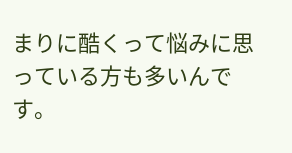まりに酷くって悩みに思っている方も多いんです。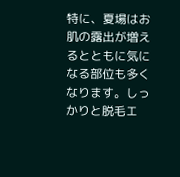特に、夏場はお肌の露出が増えるとともに気になる部位も多くなります。しっかりと脱毛エ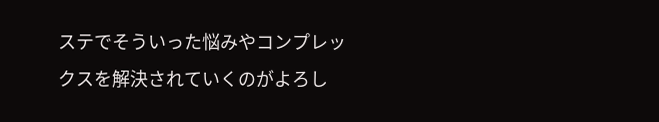ステでそういった悩みやコンプレックスを解決されていくのがよろし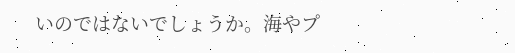いのではないでしょうか。海やプ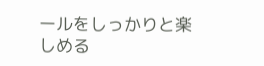ールをしっかりと楽しめる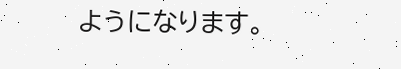ようになります。